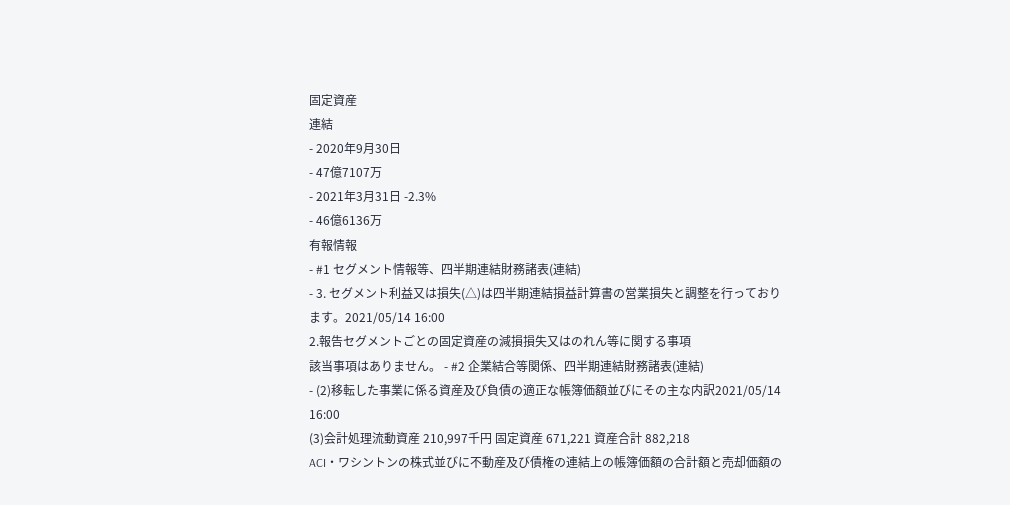固定資産
連結
- 2020年9月30日
- 47億7107万
- 2021年3月31日 -2.3%
- 46億6136万
有報情報
- #1 セグメント情報等、四半期連結財務諸表(連結)
- 3. セグメント利益又は損失(△)は四半期連結損益計算書の営業損失と調整を行っております。2021/05/14 16:00
2.報告セグメントごとの固定資産の減損損失又はのれん等に関する事項
該当事項はありません。 - #2 企業結合等関係、四半期連結財務諸表(連結)
- (2)移転した事業に係る資産及び負債の適正な帳簿価額並びにその主な内訳2021/05/14 16:00
(3)会計処理流動資産 210,997千円 固定資産 671,221 資産合計 882,218
ACI・ワシントンの株式並びに不動産及び債権の連結上の帳簿価額の合計額と売却価額の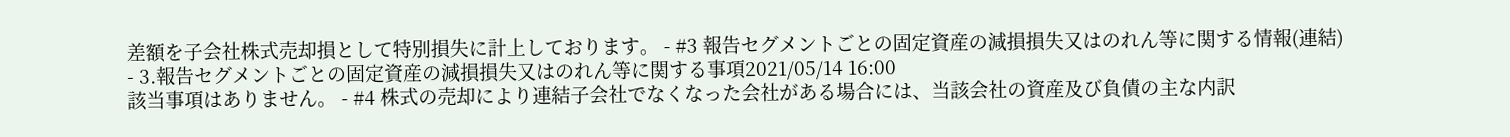差額を子会社株式売却損として特別損失に計上しております。 - #3 報告セグメントごとの固定資産の減損損失又はのれん等に関する情報(連結)
- 3.報告セグメントごとの固定資産の減損損失又はのれん等に関する事項2021/05/14 16:00
該当事項はありません。 - #4 株式の売却により連結子会社でなくなった会社がある場合には、当該会社の資産及び負債の主な内訳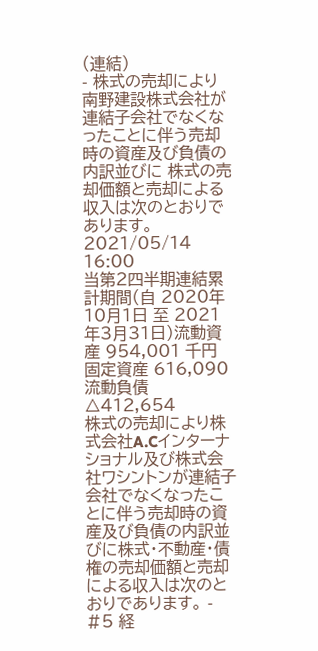(連結)
- 株式の売却により南野建設株式会社が連結子会社でなくなったことに伴う売却時の資産及び負債の内訳並びに 株式の売却価額と売却による収入は次のとおりであります。2021/05/14 16:00
当第2四半期連結累計期間(自 2020年10月1日 至 2021年3月31日)流動資産 954,001 千円 固定資産 616,090 流動負債 △412,654
株式の売却により株式会社A.Cインターナショナル及び株式会社ワシントンが連結子会社でなくなったことに伴う売却時の資産及び負債の内訳並びに株式・不動産・債権の売却価額と売却による収入は次のとおりであります。 - #5 経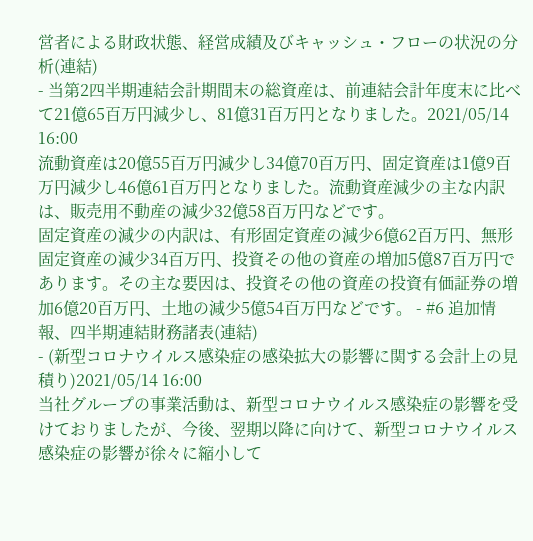営者による財政状態、経営成績及びキャッシュ・フローの状況の分析(連結)
- 当第2四半期連結会計期間末の総資産は、前連結会計年度末に比べて21億65百万円減少し、81億31百万円となりました。2021/05/14 16:00
流動資産は20億55百万円減少し34億70百万円、固定資産は1億9百万円減少し46億61百万円となりました。流動資産減少の主な内訳は、販売用不動産の減少32億58百万円などです。
固定資産の減少の内訳は、有形固定資産の減少6億62百万円、無形固定資産の減少34百万円、投資その他の資産の増加5億87百万円であります。その主な要因は、投資その他の資産の投資有価証券の増加6億20百万円、土地の減少5億54百万円などです。 - #6 追加情報、四半期連結財務諸表(連結)
- (新型コロナウイルス感染症の感染拡大の影響に関する会計上の見積り)2021/05/14 16:00
当社グループの事業活動は、新型コロナウイルス感染症の影響を受けておりましたが、今後、翌期以降に向けて、新型コロナウイルス感染症の影響が徐々に縮小して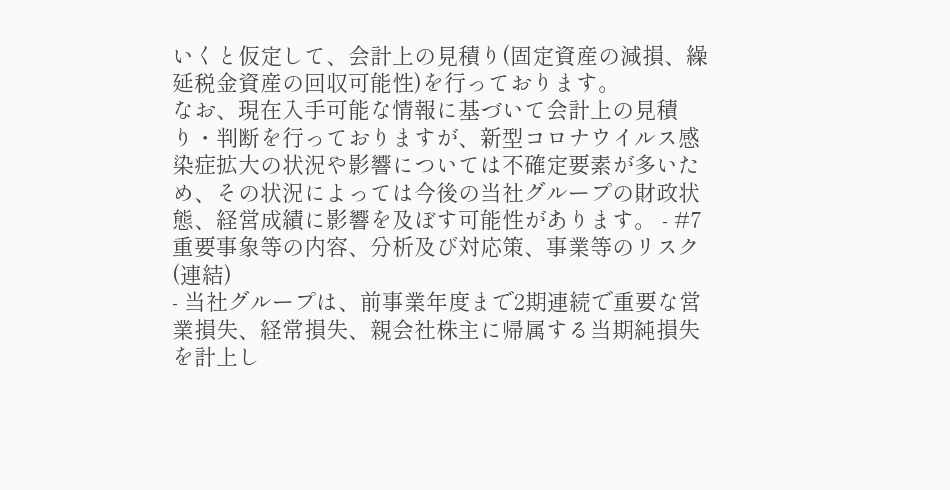いくと仮定して、会計上の見積り(固定資産の減損、繰延税金資産の回収可能性)を行っております。
なお、現在入手可能な情報に基づいて会計上の見積り・判断を行っておりますが、新型コロナウイルス感染症拡大の状況や影響については不確定要素が多いため、その状況によっては今後の当社グループの財政状態、経営成績に影響を及ぼす可能性があります。 - #7 重要事象等の内容、分析及び対応策、事業等のリスク(連結)
- 当社グループは、前事業年度まで2期連続で重要な営業損失、経常損失、親会社株主に帰属する当期純損失を計上し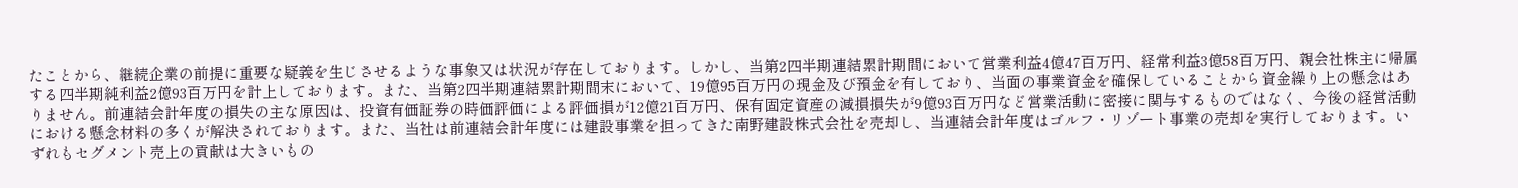たことから、継続企業の前提に重要な疑義を生じさせるような事象又は状況が存在しております。しかし、当第2四半期連結累計期間において営業利益4億47百万円、経常利益3億58百万円、親会社株主に帰属する四半期純利益2億93百万円を計上しております。また、当第2四半期連結累計期間末において、19億95百万円の現金及び預金を有しており、当面の事業資金を確保していることから資金繰り上の懸念はありません。前連結会計年度の損失の主な原因は、投資有価証券の時価評価による評価損が12億21百万円、保有固定資産の減損損失が9億93百万円など営業活動に密接に関与するものではなく、今後の経営活動における懸念材料の多くが解決されております。また、当社は前連結会計年度には建設事業を担ってきた南野建設株式会社を売却し、当連結会計年度はゴルフ・リゾート事業の売却を実行しております。いずれもセグメント売上の貢献は大きいもの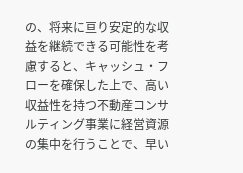の、将来に亘り安定的な収益を継続できる可能性を考慮すると、キャッシュ・フローを確保した上で、高い収益性を持つ不動産コンサルティング事業に経営資源の集中を行うことで、早い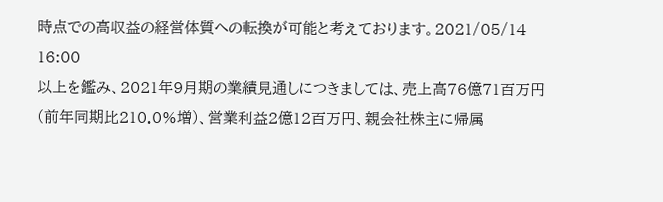時点での高収益の経営体質への転換が可能と考えております。2021/05/14 16:00
以上を鑑み、2021年9月期の業績見通しにつきましては、売上高76億71百万円(前年同期比210.0%増)、営業利益2億12百万円、親会社株主に帰属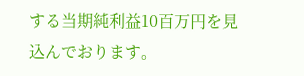する当期純利益10百万円を見込んでおります。